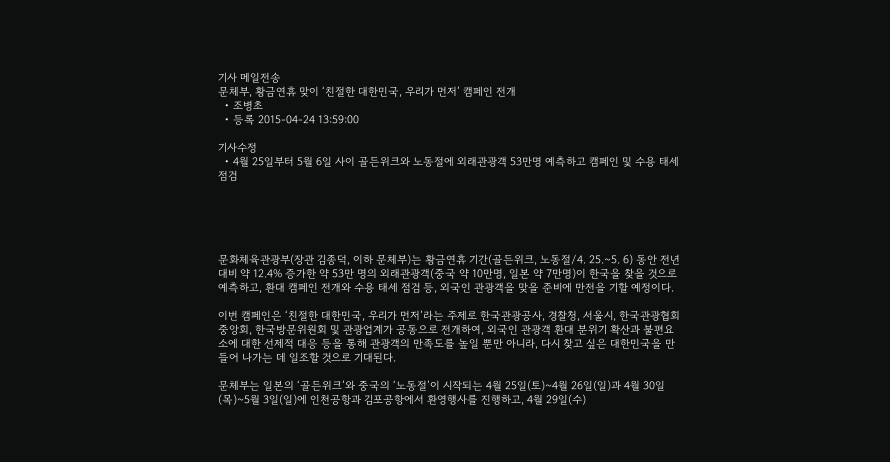기사 메일전송
문체부, 황금연휴 맞이 ‘친절한 대한민국, 우리가 먼저’ 캠페인 전개
  • 조병초
  • 등록 2015-04-24 13:59:00

기사수정
  • 4월 25일부터 5월 6일 사이 골든위크와 노동절에 외래관광객 53만명 예측하고 캠페인 및 수용 태세 점검





문화체육관광부(장관 김종덕, 이하 문체부)는 황금연휴 기간(골든위크, 노동절/4. 25.~5. 6) 동안 전년 대비 약 12.4% 증가한 약 53만 명의 외래관광객(중국 약 10만명, 일본 약 7만명)이 한국을 찾을 것으로 예측하고, 환대 캠페인 전개와 수용 태세 점검 등, 외국인 관광객을 맞을 준비에 만전을 기할 예정이다.

이번 캠페인은 ‘친절한 대한민국, 우리가 먼저’라는 주제로 한국관광공사, 경찰청, 서울시, 한국관광협회중앙회, 한국방문위원회 및 관광업계가 공동으로 전개하여, 외국인 관광객 환대 분위기 확산과 불편요소에 대한 선제적 대응 등을 통해 관광객의 만족도를 높일 뿐만 아니라, 다시 찾고 싶은 대한민국을 만들어 나가는 데 일조할 것으로 기대된다.

문체부는 일본의 ‘골든위크’와 중국의 ‘노동절’이 시작되는 4월 25일(토)~4월 26일(일)과 4월 30일(목)~5월 3일(일)에 인천공항과 김포공항에서 환영행사를 진행하고, 4월 29일(수)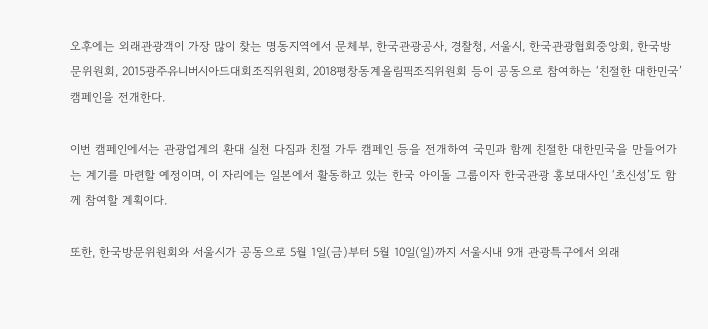오후에는 외래관광객이 가장 많이 찾는 명동지역에서 문체부, 한국관광공사, 경찰청, 서울시, 한국관광협회중앙회, 한국방문위원회, 2015광주유니버시아드대회조직위원회, 2018평창동계올림픽조직위원회 등이 공동으로 참여하는 ‘친절한 대한민국’ 캠페인을 전개한다.

이번 캠페인에서는 관광업계의 환대 실천 다짐과 친절 가두 캠페인 등을 전개하여 국민과 함께 친절한 대한민국을 만들어가는 계기를 마련할 예정이며, 이 자리에는 일본에서 활동하고 있는 한국 아이돌 그룹이자 한국관광 홍보대사인 ‘초신성’도 함께 참여할 계획이다.

또한, 한국방문위원회와 서울시가 공동으로 5월 1일(금)부터 5월 10일(일)까지 서울시내 9개 관광특구에서 외래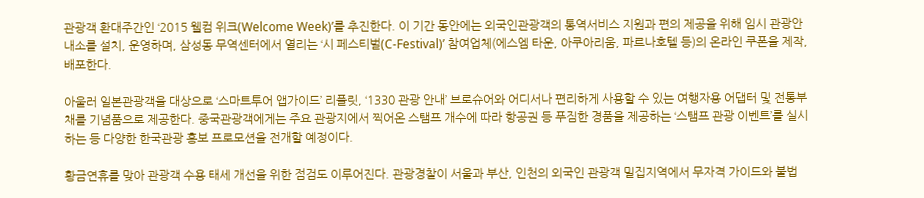관광객 환대주간인 ‘2015 웰컴 위크(Welcome Week)’를 추진한다. 이 기간 동안에는 외국인관광객의 통역서비스 지원과 편의 제공을 위해 임시 관광안내소를 설치, 운영하며, 삼성동 무역센터에서 열리는 ‘시 페스티벌(C-Festival)’ 참여업체(에스엠 타운, 아쿠아리움, 파르나호텔 등)의 온라인 쿠폰을 제작, 배포한다.

아울러 일본관광객을 대상으로 ‘스마트투어 앱가이드’ 리플릿, ‘1330 관광 안내’ 브로슈어와 어디서나 편리하게 사용할 수 있는 여행자용 어댑터 및 전통부채를 기념품으로 제공한다. 중국관광객에게는 주요 관광지에서 찍어온 스탬프 개수에 따라 항공권 등 푸짐한 경품을 제공하는 ‘스탬프 관광 이벤트’를 실시하는 등 다양한 한국관광 홍보 프로모션을 전개할 예정이다.

황금연휴를 맞아 관광객 수용 태세 개선을 위한 점검도 이루어진다. 관광경찰이 서울과 부산, 인천의 외국인 관광객 밀집지역에서 무자격 가이드와 불법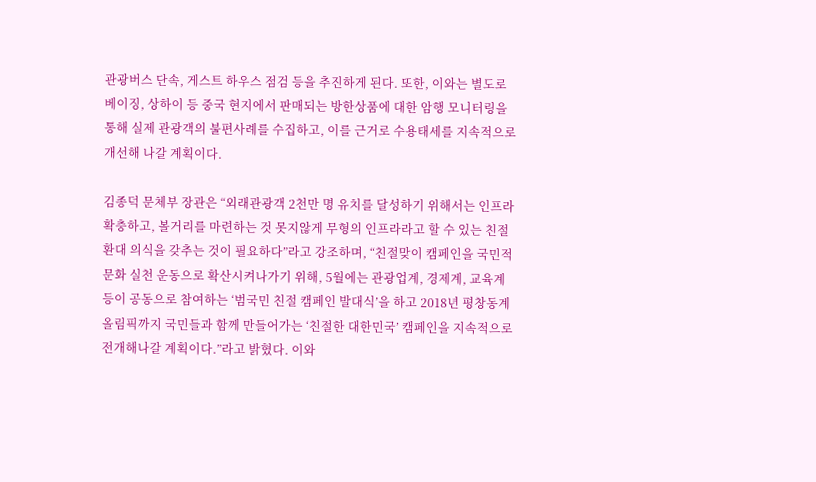관광버스 단속, 게스트 하우스 점검 등을 추진하게 된다. 또한, 이와는 별도로 베이징, 상하이 등 중국 현지에서 판매되는 방한상품에 대한 암행 모니터링을 통해 실제 관광객의 불편사례를 수집하고, 이를 근거로 수용태세를 지속적으로 개선해 나갈 계획이다.

김종덕 문체부 장관은 “외래관광객 2천만 명 유치를 달성하기 위해서는 인프라 확충하고, 볼거리를 마련하는 것 못지않게 무형의 인프라라고 할 수 있는 친절 환대 의식을 갖추는 것이 필요하다”라고 강조하며, “친절맞이 캠페인을 국민적 문화 실천 운동으로 확산시켜나가기 위해, 5월에는 관광업계, 경제계, 교육계 등이 공동으로 참여하는 ‘범국민 친절 캠페인 발대식’을 하고 2018년 평창동계올림픽까지 국민들과 함께 만들어가는 ‘친절한 대한민국’ 캠페인을 지속적으로 전개해나갈 계획이다.”라고 밝혔다. 이와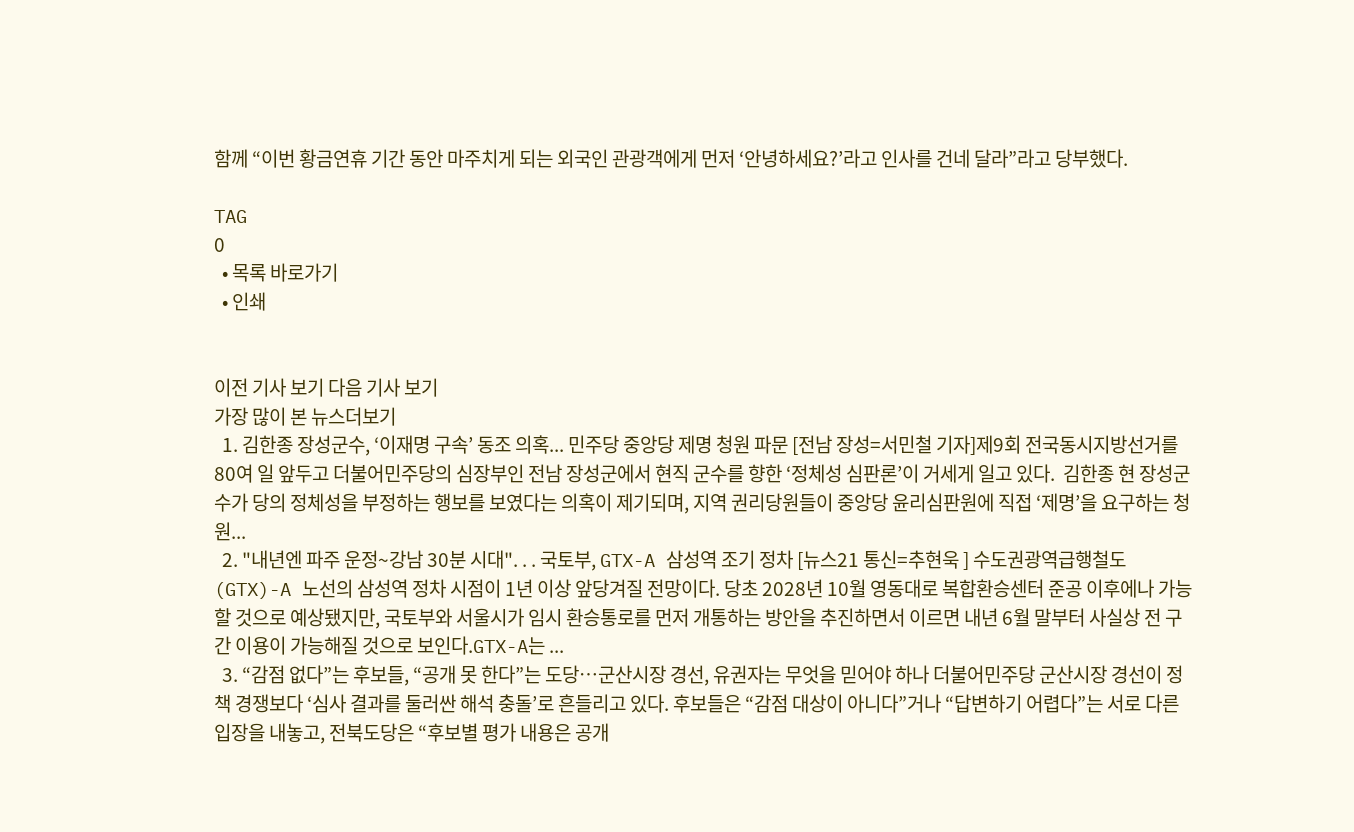함께 “이번 황금연휴 기간 동안 마주치게 되는 외국인 관광객에게 먼저 ‘안녕하세요?’라고 인사를 건네 달라”라고 당부했다.

TAG
0
  • 목록 바로가기
  • 인쇄


이전 기사 보기 다음 기사 보기
가장 많이 본 뉴스더보기
  1. 김한종 장성군수, ‘이재명 구속’ 동조 의혹... 민주당 중앙당 제명 청원 파문 [전남 장성=서민철 기자]제9회 전국동시지방선거를 80여 일 앞두고 더불어민주당의 심장부인 전남 장성군에서 현직 군수를 향한 ‘정체성 심판론’이 거세게 일고 있다.  김한종 현 장성군수가 당의 정체성을 부정하는 행보를 보였다는 의혹이 제기되며, 지역 권리당원들이 중앙당 윤리심판원에 직접 ‘제명’을 요구하는 청원...
  2. "내년엔 파주 운정~강남 30분 시대". . . 국토부, GTX-A 삼성역 조기 정차 [뉴스21 통신=추현욱 ] 수도권광역급행철도(GTX)-A 노선의 삼성역 정차 시점이 1년 이상 앞당겨질 전망이다. 당초 2028년 10월 영동대로 복합환승센터 준공 이후에나 가능할 것으로 예상됐지만, 국토부와 서울시가 임시 환승통로를 먼저 개통하는 방안을 추진하면서 이르면 내년 6월 말부터 사실상 전 구간 이용이 가능해질 것으로 보인다.GTX-A는 ...
  3. “감점 없다”는 후보들, “공개 못 한다”는 도당…군산시장 경선, 유권자는 무엇을 믿어야 하나 더불어민주당 군산시장 경선이 정책 경쟁보다 ‘심사 결과를 둘러싼 해석 충돌’로 흔들리고 있다. 후보들은 “감점 대상이 아니다”거나 “답변하기 어렵다”는 서로 다른 입장을 내놓고, 전북도당은 “후보별 평가 내용은 공개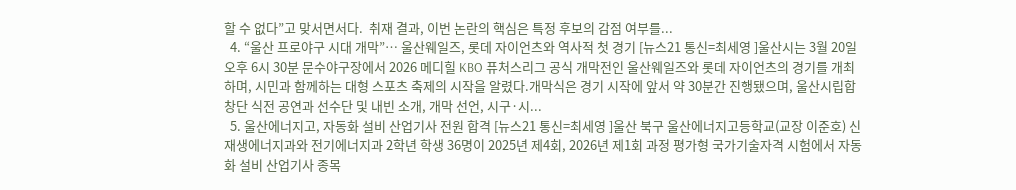할 수 없다”고 맞서면서다.  취재 결과, 이번 논란의 핵심은 특정 후보의 감점 여부를...
  4. “울산 프로야구 시대 개막”… 울산웨일즈, 롯데 자이언츠와 역사적 첫 경기 [뉴스21 통신=최세영 ]울산시는 3월 20일 오후 6시 30분 문수야구장에서 2026 메디힐 KBO 퓨처스리그 공식 개막전인 울산웨일즈와 롯데 자이언츠의 경기를 개최하며, 시민과 함께하는 대형 스포츠 축제의 시작을 알렸다.개막식은 경기 시작에 앞서 약 30분간 진행됐으며, 울산시립합창단 식전 공연과 선수단 및 내빈 소개, 개막 선언, 시구·시...
  5. 울산에너지고, 자동화 설비 산업기사 전원 합격 [뉴스21 통신=최세영 ]울산 북구 울산에너지고등학교(교장 이준호) 신재생에너지과와 전기에너지과 2학년 학생 36명이 2025년 제4회, 2026년 제1회 과정 평가형 국가기술자격 시험에서 자동화 설비 산업기사 종목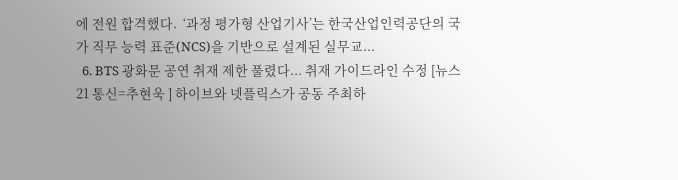에 전원 합격했다.  ‘과정 평가형 산업기사’는 한국산업인력공단의 국가 직무 능력 표준(NCS)을 기반으로 설계된 실무교...
  6. BTS 광화문 공연 취재 제한 풀렸다... 취재 가이드라인 수정 [뉴스21 통신=추현욱 ] 하이브와 넷플릭스가 공동 주최하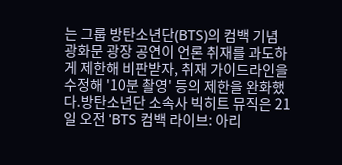는 그룹 방탄소년단(BTS)의 컴백 기념 광화문 광장 공연이 언론 취재를 과도하게 제한해 비판받자, 취재 가이드라인을 수정해 '10분 촬영' 등의 제한을 완화했다.방탄소년단 소속사 빅히트 뮤직은 21일 오전 'BTS 컴백 라이브: 아리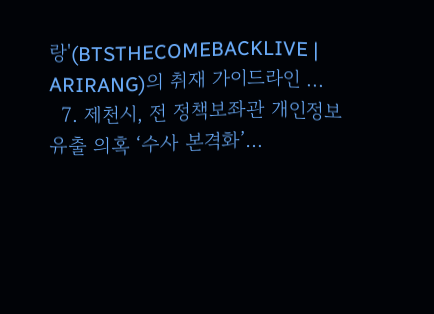랑'(BTSTHECOMEBACKLIVE | ARIRANG)의 취재 가이드라인 ...
  7. 제천시, 전 정책보좌관 개인정보 유출 의혹 ‘수사 본격화’…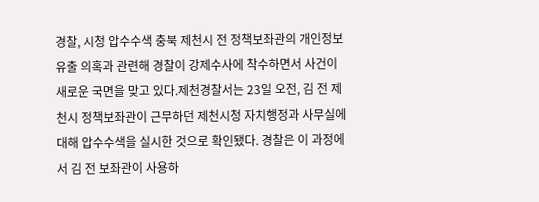경찰, 시청 압수수색 충북 제천시 전 정책보좌관의 개인정보 유출 의혹과 관련해 경찰이 강제수사에 착수하면서 사건이 새로운 국면을 맞고 있다.제천경찰서는 23일 오전, 김 전 제천시 정책보좌관이 근무하던 제천시청 자치행정과 사무실에 대해 압수수색을 실시한 것으로 확인됐다. 경찰은 이 과정에서 김 전 보좌관이 사용하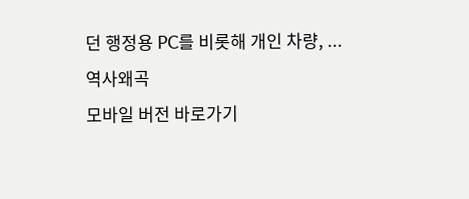던 행정용 PC를 비롯해 개인 차량, ...
역사왜곡
모바일 버전 바로가기